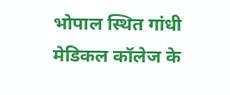भोपाल स्थित गांधी मेडिकल कॉलेज के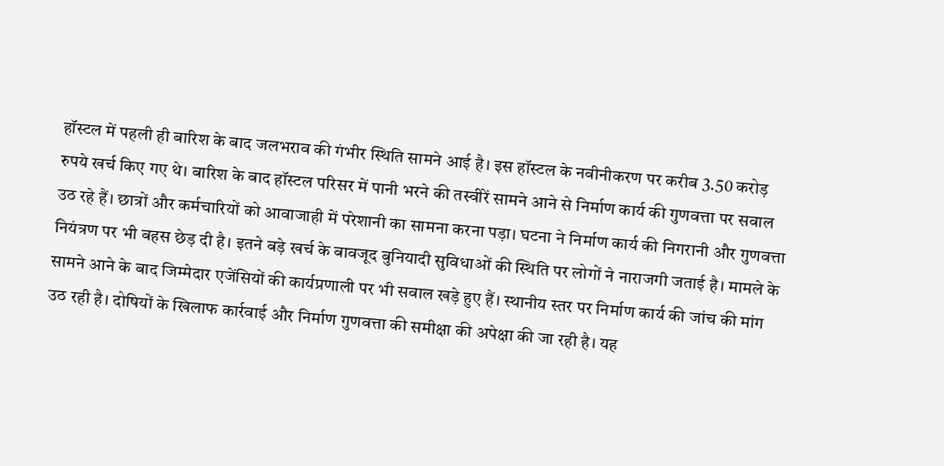हॉस्टल में पहली ही बारिश के बाद जलभराव की गंभीर स्थिति सामने आई है। इस हॉस्टल के नवीनीकरण पर करीब 3.50 करोड़ रुपये खर्च किए गए थे। बारिश के बाद हॉस्टल परिसर में पानी भरने की तस्वीरें सामने आने से निर्माण कार्य की गुणवत्ता पर सवाल उठ रहे हैं। छात्रों और कर्मचारियों को आवाजाही में परेशानी का सामना करना पड़ा। घटना ने निर्माण कार्य की निगरानी और गुणवत्ता नियंत्रण पर भी बहस छेड़ दी है। इतने बड़े खर्च के बावजूद बुनियादी सुविधाओं की स्थिति पर लोगों ने नाराजगी जताई है। मामले के सामने आने के बाद जिम्मेदार एजेंसियों की कार्यप्रणाली पर भी सवाल खड़े हुए हैं। स्थानीय स्तर पर निर्माण कार्य की जांच की मांग उठ रही है। दोषियों के खिलाफ कार्रवाई और निर्माण गुणवत्ता की समीक्षा की अपेक्षा की जा रही है। यह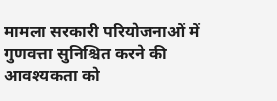मामला सरकारी परियोजनाओं में गुणवत्ता सुनिश्चित करने की आवश्यकता को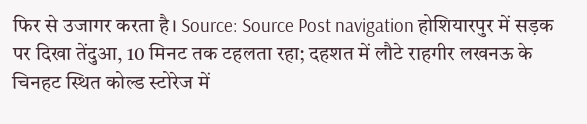फिर से उजागर करता है। Source: Source Post navigation होशियारपुर में सड़क पर दिखा तेंदुआ, 10 मिनट तक टहलता रहा; दहशत में लौटे राहगीर लखनऊ के चिनहट स्थित कोल्ड स्टोरेज में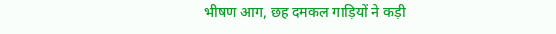भीषण आग, छह दमकल गाड़ियों ने कड़ी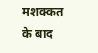मशक्कत के बाद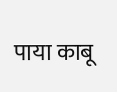पाया काबू